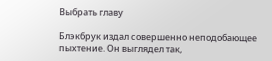Выбрать главу

Блэкбрук издал совершенно неподобающее пыхтение. Он выглядел так,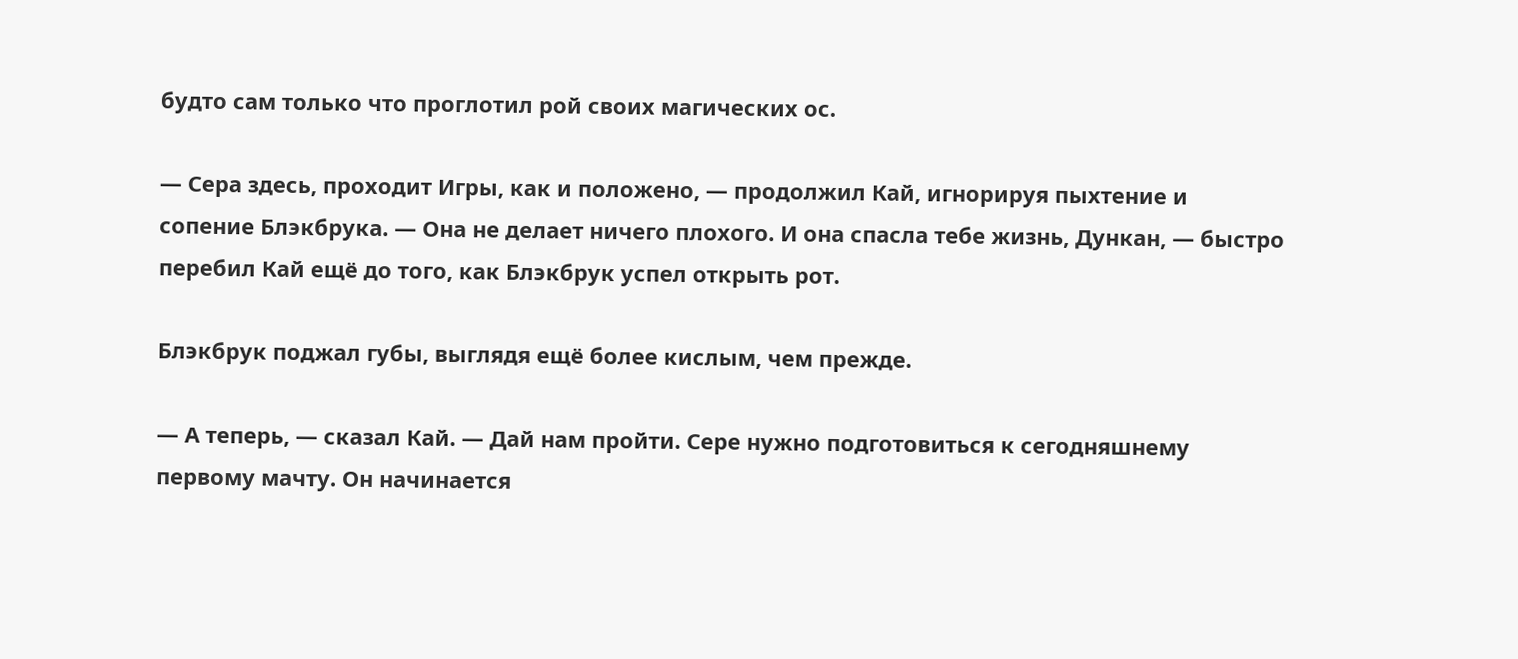будто сам только что проглотил рой своих магических ос.

— Сера здесь, проходит Игры, как и положено, — продолжил Кай, игнорируя пыхтение и сопение Блэкбрука. — Она не делает ничего плохого. И она спасла тебе жизнь, Дункан, — быстро перебил Кай ещё до того, как Блэкбрук успел открыть рот.

Блэкбрук поджал губы, выглядя ещё более кислым, чем прежде.

— А теперь, — сказал Кай. — Дай нам пройти. Сере нужно подготовиться к сегодняшнему первому мачту. Он начинается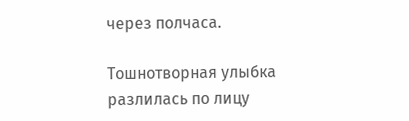через полчаса.

Тошнотворная улыбка разлилась по лицу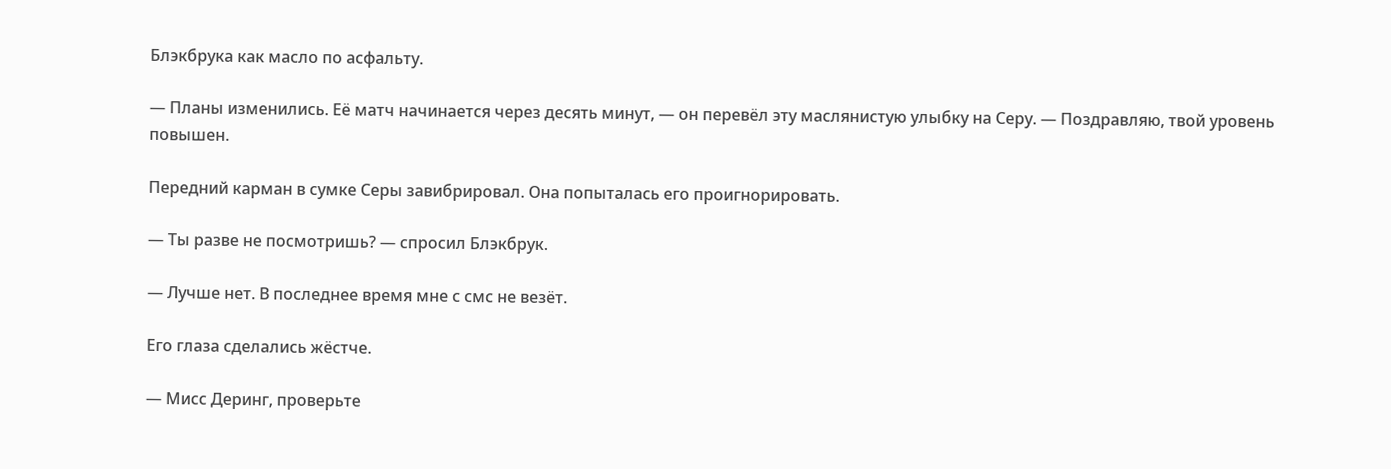Блэкбрука как масло по асфальту.

— Планы изменились. Её матч начинается через десять минут, — он перевёл эту маслянистую улыбку на Серу. — Поздравляю, твой уровень повышен.

Передний карман в сумке Серы завибрировал. Она попыталась его проигнорировать.

— Ты разве не посмотришь? — спросил Блэкбрук.

— Лучше нет. В последнее время мне с смс не везёт.

Его глаза сделались жёстче.

— Мисс Деринг, проверьте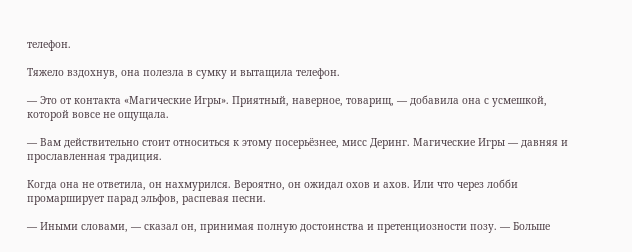телефон.

Тяжело вздохнув, она полезла в сумку и вытащила телефон.

— Это от контакта «Магические Игры». Приятный, наверное, товарищ, — добавила она с усмешкой, которой вовсе не ощущала.

— Вам действительно стоит относиться к этому посерьёзнее, мисс Деринг. Магические Игры — давняя и прославленная традиция.

Когда она не ответила, он нахмурился. Вероятно, он ожидал охов и ахов. Или что через лобби промарширует парад эльфов, распевая песни.

— Иными словами, — сказал он, принимая полную достоинства и претенциозности позу. — Больше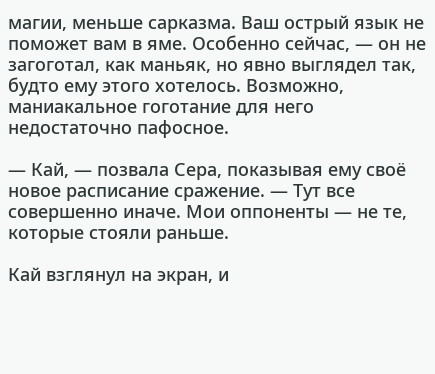магии, меньше сарказма. Ваш острый язык не поможет вам в яме. Особенно сейчас, — он не загоготал, как маньяк, но явно выглядел так, будто ему этого хотелось. Возможно, маниакальное гоготание для него недостаточно пафосное.

— Кай, — позвала Сера, показывая ему своё новое расписание сражение. — Тут все совершенно иначе. Мои оппоненты — не те, которые стояли раньше.

Кай взглянул на экран, и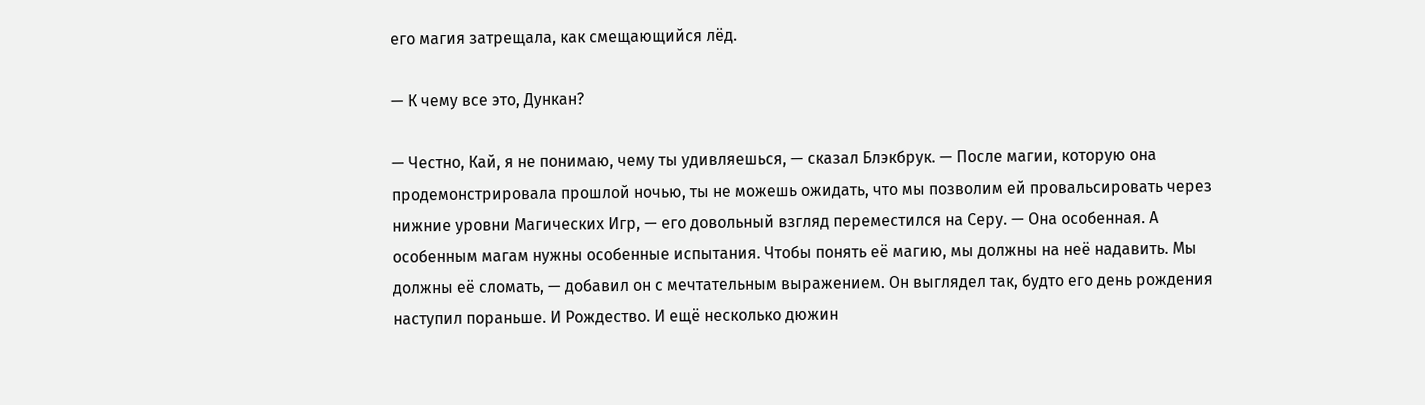его магия затрещала, как смещающийся лёд.

— К чему все это, Дункан?

— Честно, Кай, я не понимаю, чему ты удивляешься, — сказал Блэкбрук. — После магии, которую она продемонстрировала прошлой ночью, ты не можешь ожидать, что мы позволим ей провальсировать через нижние уровни Магических Игр, — его довольный взгляд переместился на Серу. — Она особенная. А особенным магам нужны особенные испытания. Чтобы понять её магию, мы должны на неё надавить. Мы должны её сломать, — добавил он с мечтательным выражением. Он выглядел так, будто его день рождения наступил пораньше. И Рождество. И ещё несколько дюжин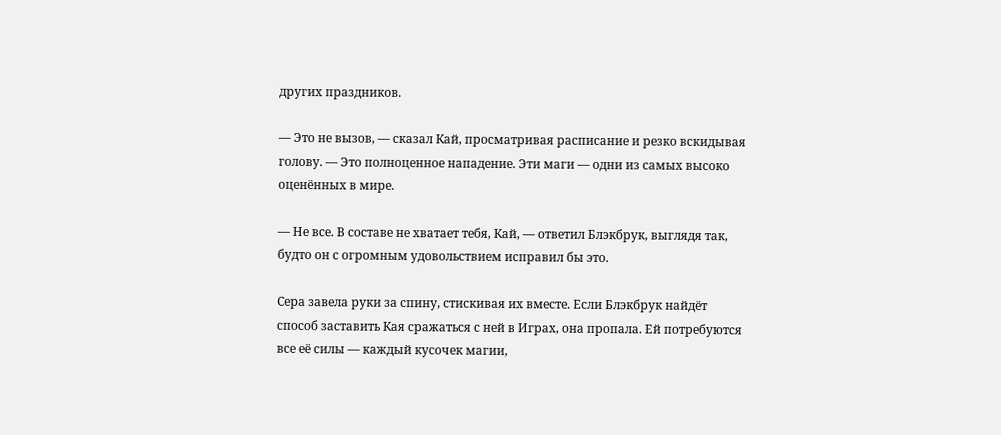других праздников.

— Это не вызов, — сказал Кай, просматривая расписание и резко вскидывая голову. — Это полноценное нападение. Эти маги — одни из самых высоко оценённых в мире.

— Не все. В составе не хватает тебя, Кай, — ответил Блэкбрук, выглядя так, будто он с огромным удовольствием исправил бы это.

Сера завела руки за спину, стискивая их вместе. Если Блэкбрук найдёт способ заставить Кая сражаться с ней в Играх, она пропала. Ей потребуются все её силы — каждый кусочек магии,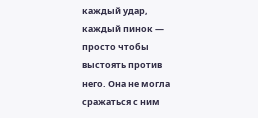каждый удар, каждый пинок — просто чтобы выстоять против него. Она не могла сражаться с ним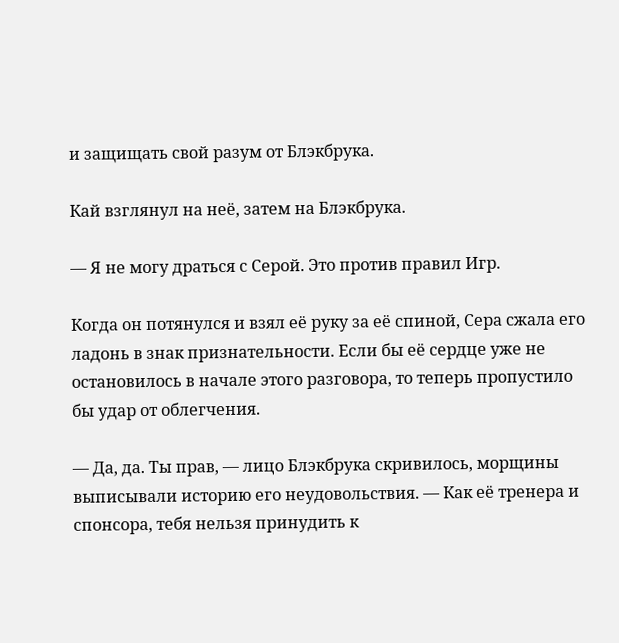и защищать свой разум от Блэкбрука.

Кай взглянул на неё, затем на Блэкбрука.

— Я не могу драться с Серой. Это против правил Игр.

Когда он потянулся и взял её руку за её спиной, Сера сжала его ладонь в знак признательности. Если бы её сердце уже не остановилось в начале этого разговора, то теперь пропустило бы удар от облегчения.

— Да, да. Ты прав, — лицо Блэкбрука скривилось, морщины выписывали историю его неудовольствия. — Как её тренера и спонсора, тебя нельзя принудить к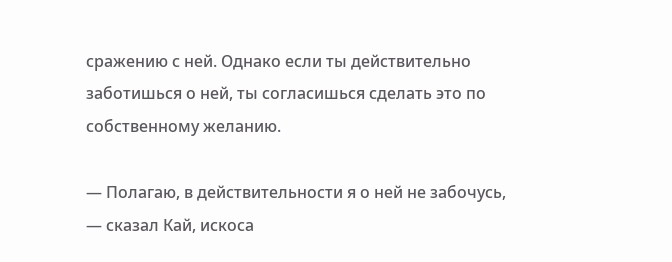сражению с ней. Однако если ты действительно заботишься о ней, ты согласишься сделать это по собственному желанию.

— Полагаю, в действительности я о ней не забочусь, — сказал Кай, искоса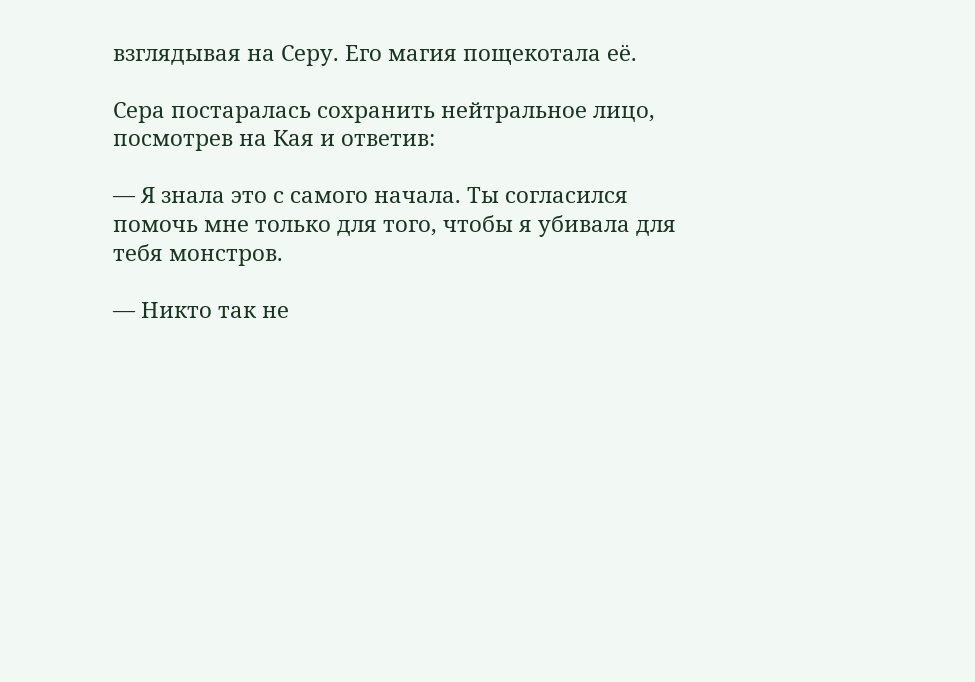взглядывая на Серу. Его магия пощекотала её.

Сера постаралась сохранить нейтральное лицо, посмотрев на Кая и ответив:

— Я знала это с самого начала. Ты согласился помочь мне только для того, чтобы я убивала для тебя монстров.

— Никто так не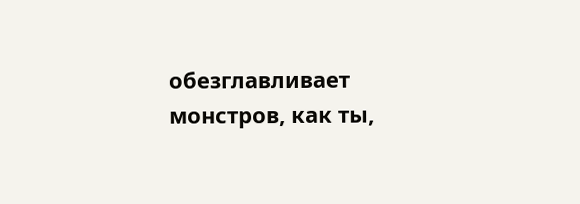обезглавливает монстров, как ты,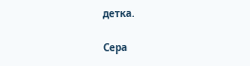детка.

Сера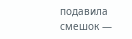подавила смешок —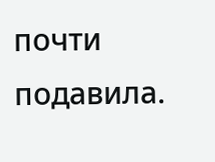почти подавила.